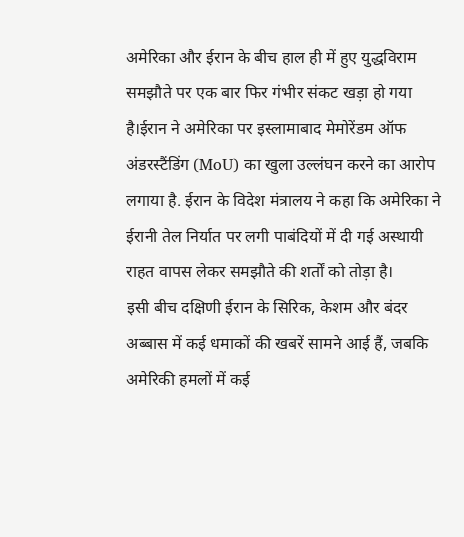अमेरिका और ईरान के बीच हाल ही में हुए युद्धविराम समझौते पर एक बार फिर गंभीर संकट खड़ा हो गया है।ईरान ने अमेरिका पर इस्लामाबाद मेमोरेंडम ऑफ अंडरस्टैंडिंग (MoU) का खुला उल्लंघन करने का आरोप लगाया है. ईरान के विदेश मंत्रालय ने कहा कि अमेरिका ने ईरानी तेल निर्यात पर लगी पाबंदियों में दी गई अस्थायी राहत वापस लेकर समझौते की शर्तों को तोड़ा है।
इसी बीच दक्षिणी ईरान के सिरिक, केशम और बंदर अब्बास में कई धमाकों की खबरें सामने आई हैं, जबकि अमेरिकी हमलों में कई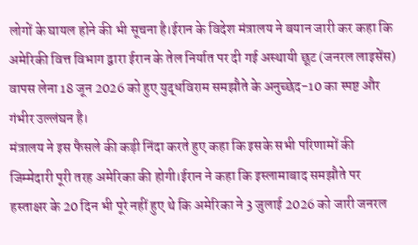लोगों के घायल होने की भी सूचना है।ईरान के विदेश मंत्रालय ने बयान जारी कर कहा कि अमेरिकी वित्त विभाग द्वारा ईरान के तेल निर्यात पर दी गई अस्थायी छूट (जनरल लाइसेंस) वापस लेना 18 जून 2026 को हुए युद्धविराम समझौते के अनुच्छेद-10 का स्पष्ट और गंभीर उल्लंघन है।
मंत्रालय ने इस फैसले की कड़ी निंदा करते हुए कहा कि इसके सभी परिणामों की जिम्मेदारी पूरी तरह अमेरिका की होगी।ईरान ने कहा कि इस्लामाबाद समझौते पर हस्ताक्षर के 20 दिन भी पूरे नहीं हुए थे कि अमेरिका ने 3 जुलाई 2026 को जारी जनरल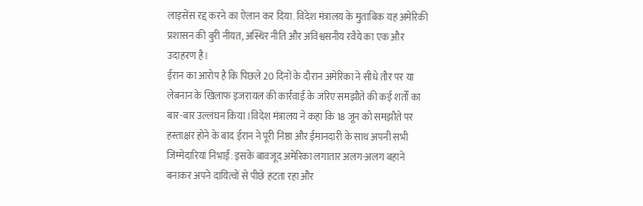लाइसेंस रद्द करने का ऐलान कर दिया. विदेश मंत्रालय के मुताबिक यह अमेरिकी प्रशासन की बुरी नीयत, अस्थिर नीति और अविश्वसनीय रवैये का एक और उदाहरण है।
ईरान का आरोप है कि पिछले 20 दिनों के दौरान अमेरिका ने सीधे तौर पर या लेबनान के खिलाफ इजरायल की कार्रवाई के जरिए समझौते की कई शर्तों का बार-बार उल्लंघन किया।विदेश मंत्रालय ने कहा कि 18 जून को समझौते पर हस्ताक्षर होने के बाद ईरान ने पूरी निष्ठा और ईमानदारी के साथ अपनी सभी जिम्मेदारियां निभाईं. इसके बावजूद अमेरिका लगातार अलग-अलग बहाने बनाकर अपने दायित्वों से पीछे हटता रहा और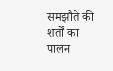समझौते की शर्तों का पालन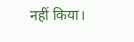नहीं किया।